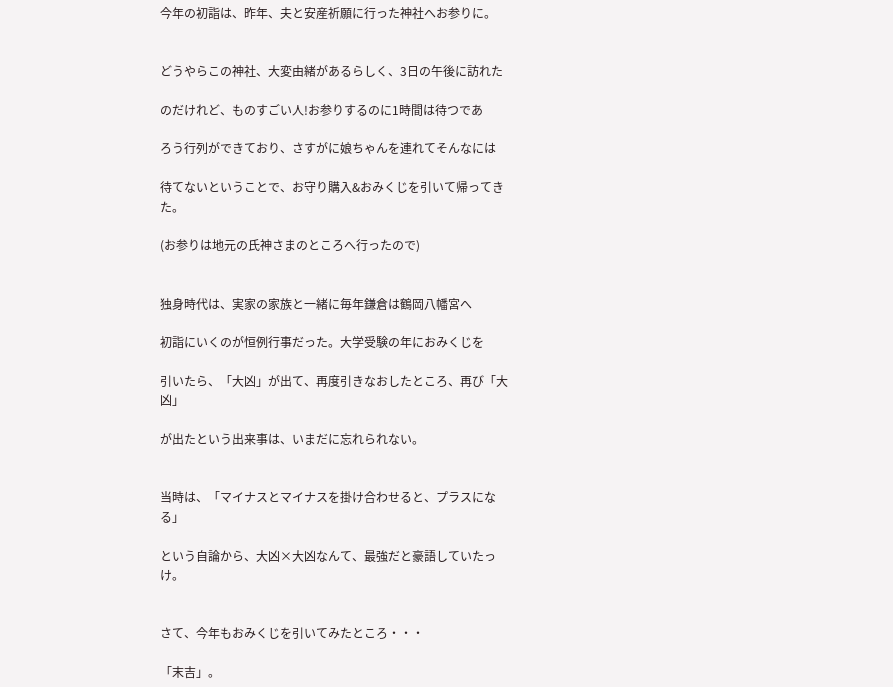今年の初詣は、昨年、夫と安産祈願に行った神社へお参りに。


どうやらこの神社、大変由緒があるらしく、3日の午後に訪れた

のだけれど、ものすごい人!お参りするのに1時間は待つであ

ろう行列ができており、さすがに娘ちゃんを連れてそんなには

待てないということで、お守り購入&おみくじを引いて帰ってきた。

(お参りは地元の氏神さまのところへ行ったので)


独身時代は、実家の家族と一緒に毎年鎌倉は鶴岡八幡宮へ

初詣にいくのが恒例行事だった。大学受験の年におみくじを

引いたら、「大凶」が出て、再度引きなおしたところ、再び「大凶」

が出たという出来事は、いまだに忘れられない。


当時は、「マイナスとマイナスを掛け合わせると、プラスになる」

という自論から、大凶×大凶なんて、最強だと豪語していたっけ。


さて、今年もおみくじを引いてみたところ・・・

「末吉」。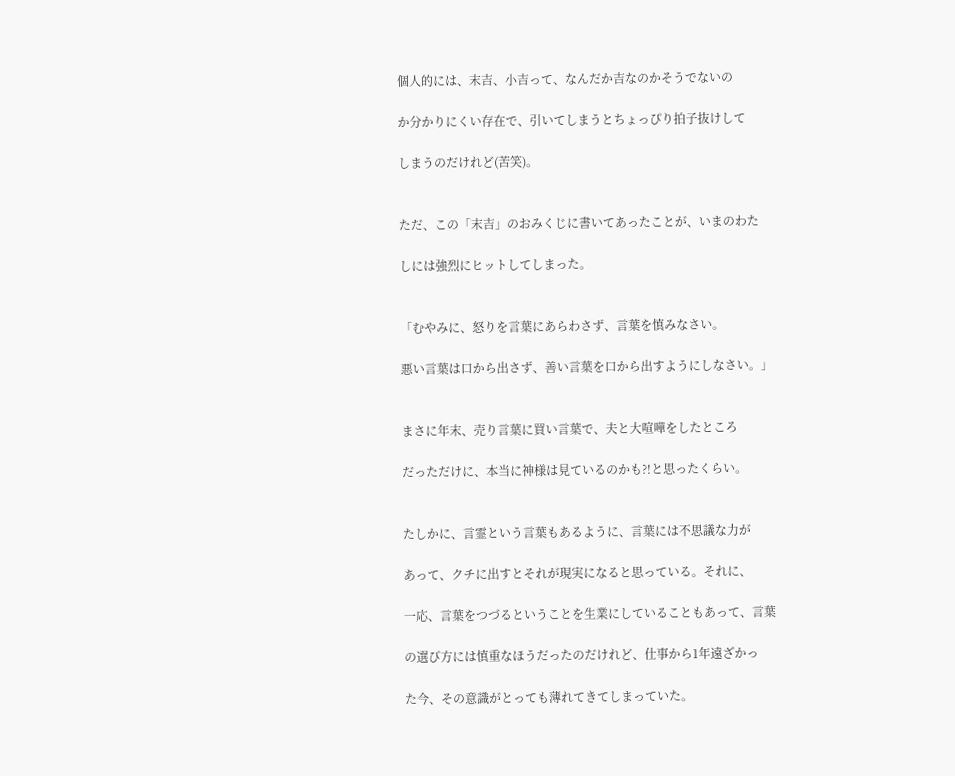個人的には、末吉、小吉って、なんだか吉なのかそうでないの

か分かりにくい存在で、引いてしまうとちょっぴり拍子抜けして

しまうのだけれど(苦笑)。


ただ、この「末吉」のおみくじに書いてあったことが、いまのわた

しには強烈にヒットしてしまった。


「むやみに、怒りを言葉にあらわさず、言葉を慎みなさい。

悪い言葉は口から出さず、善い言葉を口から出すようにしなさい。」


まさに年末、売り言葉に買い言葉で、夫と大喧嘩をしたところ

だっただけに、本当に神様は見ているのかも?!と思ったくらい。


たしかに、言霊という言葉もあるように、言葉には不思議な力が

あって、クチに出すとそれが現実になると思っている。それに、

一応、言葉をつづるということを生業にしていることもあって、言葉

の選び方には慎重なほうだったのだけれど、仕事から1年遠ざかっ

た今、その意識がとっても薄れてきてしまっていた。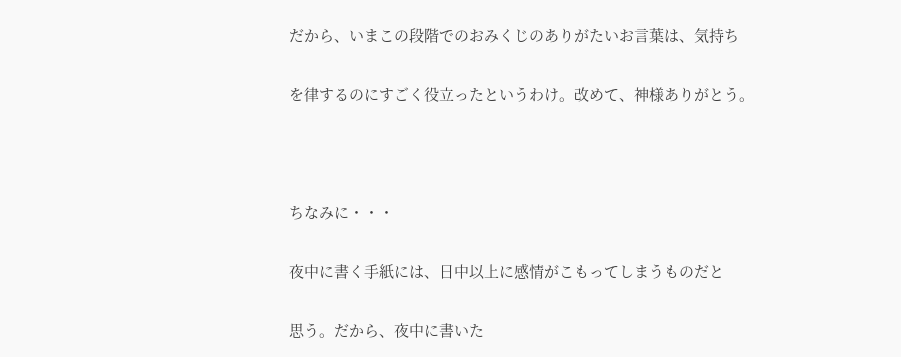だから、いまこの段階でのおみくじのありがたいお言葉は、気持ち

を律するのにすごく役立ったというわけ。改めて、神様ありがとう。



ちなみに・・・

夜中に書く手紙には、日中以上に感情がこもってしまうものだと

思う。だから、夜中に書いた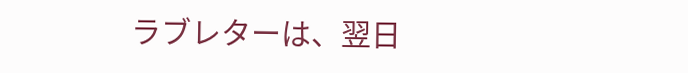ラブレターは、翌日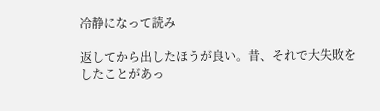冷静になって読み

返してから出したほうが良い。昔、それで大失敗をしたことがあっ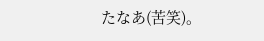たなあ(苦笑)。